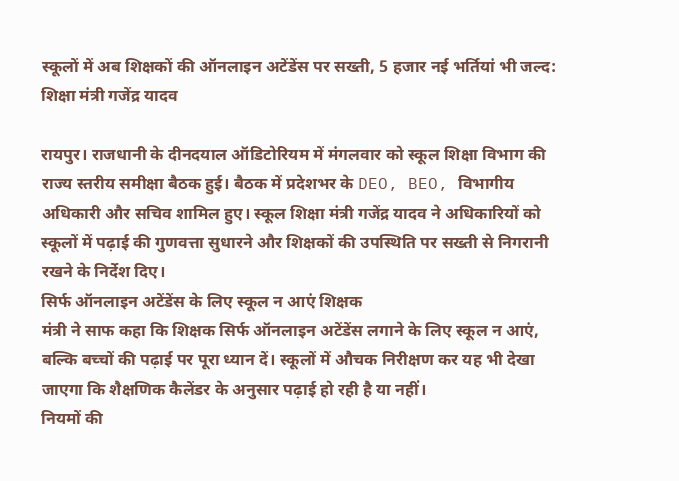स्कूलों में अब शिक्षकों की ऑनलाइन अटेंडेंस पर सख्ती, 5 हजार नई भर्तियां भी जल्द: शिक्षा मंत्री गजेंद्र यादव

रायपुर। राजधानी के दीनदयाल ऑडिटोरियम में मंगलवार को स्कूल शिक्षा विभाग की राज्य स्तरीय समीक्षा बैठक हुई। बैठक में प्रदेशभर के DEO, BEO, विभागीय अधिकारी और सचिव शामिल हुए। स्कूल शिक्षा मंत्री गजेंद्र यादव ने अधिकारियों को स्कूलों में पढ़ाई की गुणवत्ता सुधारने और शिक्षकों की उपस्थिति पर सख्ती से निगरानी रखने के निर्देश दिए।
सिर्फ ऑनलाइन अटेंडेंस के लिए स्कूल न आएं शिक्षक
मंत्री ने साफ कहा कि शिक्षक सिर्फ ऑनलाइन अटेंडेंस लगाने के लिए स्कूल न आएं, बल्कि बच्चों की पढ़ाई पर पूरा ध्यान दें। स्कूलों में औचक निरीक्षण कर यह भी देखा जाएगा कि शैक्षणिक कैलेंडर के अनुसार पढ़ाई हो रही है या नहीं।
नियमों की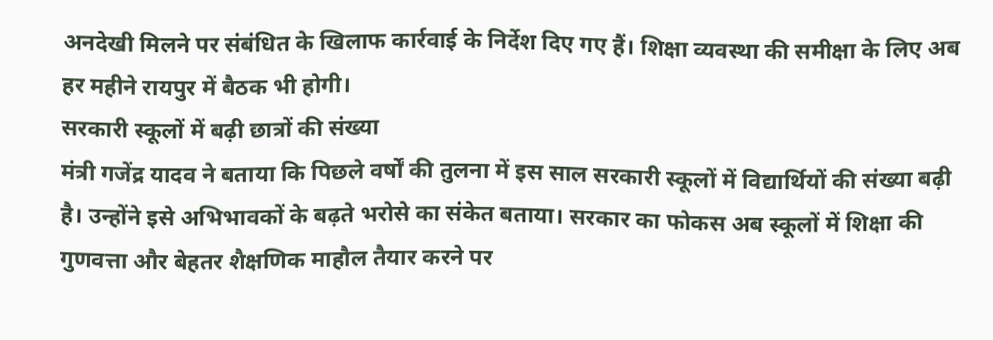अनदेखी मिलने पर संबंधित के खिलाफ कार्रवाई के निर्देश दिए गए हैं। शिक्षा व्यवस्था की समीक्षा के लिए अब हर महीने रायपुर में बैठक भी होगी।
सरकारी स्कूलों में बढ़ी छात्रों की संख्या
मंत्री गजेंद्र यादव ने बताया कि पिछले वर्षों की तुलना में इस साल सरकारी स्कूलों में विद्यार्थियों की संख्या बढ़ी है। उन्होंने इसे अभिभावकों के बढ़ते भरोसे का संकेत बताया। सरकार का फोकस अब स्कूलों में शिक्षा की गुणवत्ता और बेहतर शैक्षणिक माहौल तैयार करने पर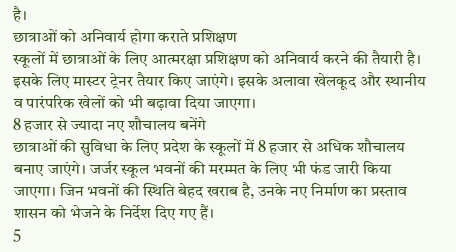है।
छात्राओं को अनिवार्य होगा कराते प्रशिक्षण
स्कूलों में छात्राओं के लिए आत्मरक्षा प्रशिक्षण को अनिवार्य करने की तैयारी है। इसके लिए मास्टर ट्रेनर तैयार किए जाएंगे। इसके अलावा खेलकूद और स्थानीय व पारंपरिक खेलों को भी बढ़ावा दिया जाएगा।
8 हजार से ज्यादा नए शौचालय बनेंगे
छात्राओं की सुविधा के लिए प्रदेश के स्कूलों में 8 हजार से अधिक शौचालय बनाए जाएंगे। जर्जर स्कूल भवनों की मरम्मत के लिए भी फंड जारी किया जाएगा। जिन भवनों की स्थिति बेहद खराब है, उनके नए निर्माण का प्रस्ताव शासन को भेजने के निर्देश दिए गए हैं।
5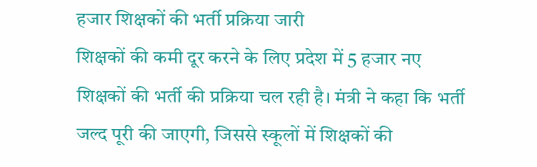हजार शिक्षकों की भर्ती प्रक्रिया जारी
शिक्षकों की कमी दूर करने के लिए प्रदेश में 5 हजार नए शिक्षकों की भर्ती की प्रक्रिया चल रही है। मंत्री ने कहा कि भर्ती जल्द पूरी की जाएगी, जिससे स्कूलों में शिक्षकों की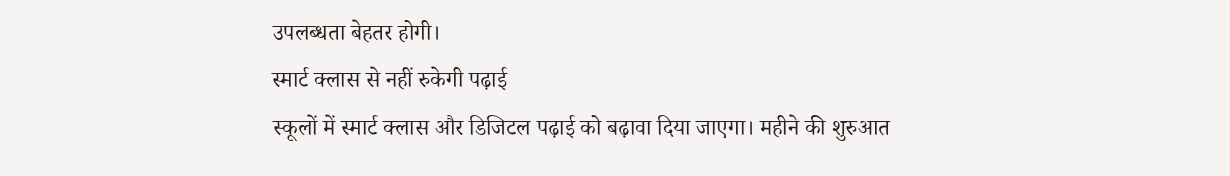उपलब्धता बेहतर होगी।
स्मार्ट क्लास से नहीं रुकेगी पढ़ाई
स्कूलों में स्मार्ट क्लास और डिजिटल पढ़ाई को बढ़ावा दिया जाएगा। महीने की शुरुआत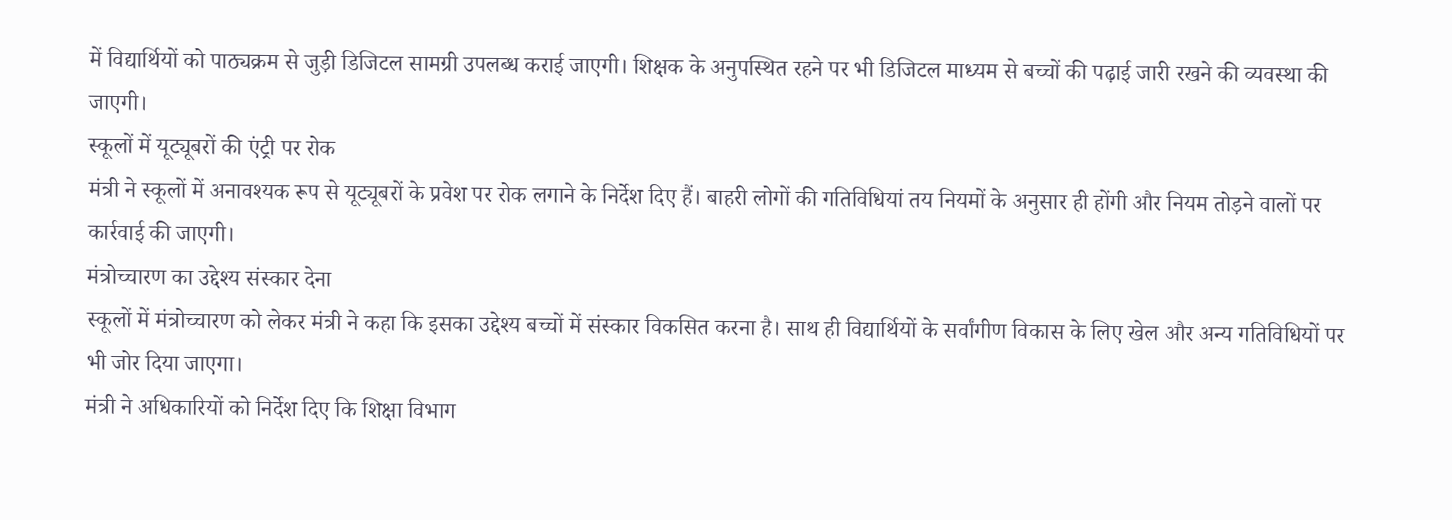में विद्यार्थियों को पाठ्यक्रम से जुड़ी डिजिटल सामग्री उपलब्ध कराई जाएगी। शिक्षक के अनुपस्थित रहने पर भी डिजिटल माध्यम से बच्चों की पढ़ाई जारी रखने की व्यवस्था की जाएगी।
स्कूलों में यूट्यूबरों की एंट्री पर रोक
मंत्री ने स्कूलों में अनावश्यक रूप से यूट्यूबरों के प्रवेश पर रोक लगाने के निर्देश दिए हैं। बाहरी लोगों की गतिविधियां तय नियमों के अनुसार ही होंगी और नियम तोड़ने वालों पर कार्रवाई की जाएगी।
मंत्रोच्चारण का उद्देश्य संस्कार देना
स्कूलों में मंत्रोच्चारण को लेकर मंत्री ने कहा कि इसका उद्देश्य बच्चों में संस्कार विकसित करना है। साथ ही विद्यार्थियों के सर्वांगीण विकास के लिए खेल और अन्य गतिविधियों पर भी जोर दिया जाएगा।
मंत्री ने अधिकारियों को निर्देश दिए कि शिक्षा विभाग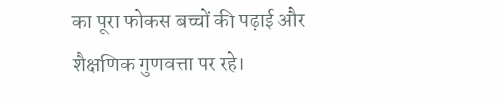का पूरा फोकस बच्चों की पढ़ाई और शैक्षणिक गुणवत्ता पर रहे।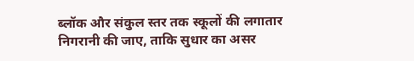ब्लॉक और संकुल स्तर तक स्कूलों की लगातार निगरानी की जाए, ताकि सुधार का असर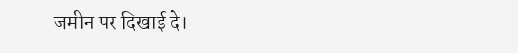जमीन पर दिखाई दे।